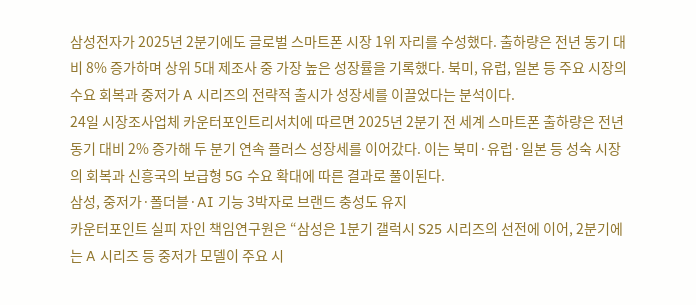삼성전자가 2025년 2분기에도 글로벌 스마트폰 시장 1위 자리를 수성했다. 출하량은 전년 동기 대비 8% 증가하며 상위 5대 제조사 중 가장 높은 성장률을 기록했다. 북미, 유럽, 일본 등 주요 시장의 수요 회복과 중저가 A 시리즈의 전략적 출시가 성장세를 이끌었다는 분석이다.
24일 시장조사업체 카운터포인트리서치에 따르면 2025년 2분기 전 세계 스마트폰 출하량은 전년 동기 대비 2% 증가해 두 분기 연속 플러스 성장세를 이어갔다. 이는 북미·유럽·일본 등 성숙 시장의 회복과 신흥국의 보급형 5G 수요 확대에 따른 결과로 풀이된다.
삼성, 중저가·폴더블·AI 기능 3박자로 브랜드 충성도 유지
카운터포인트 실피 자인 책임연구원은 “삼성은 1분기 갤럭시 S25 시리즈의 선전에 이어, 2분기에는 A 시리즈 등 중저가 모델이 주요 시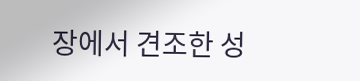장에서 견조한 성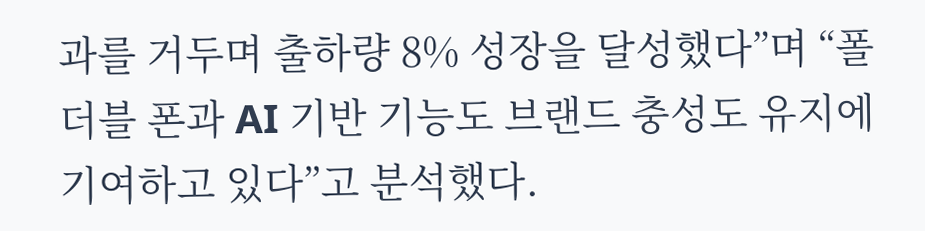과를 거두며 출하량 8% 성장을 달성했다”며 “폴더블 폰과 AI 기반 기능도 브랜드 충성도 유지에 기여하고 있다”고 분석했다.